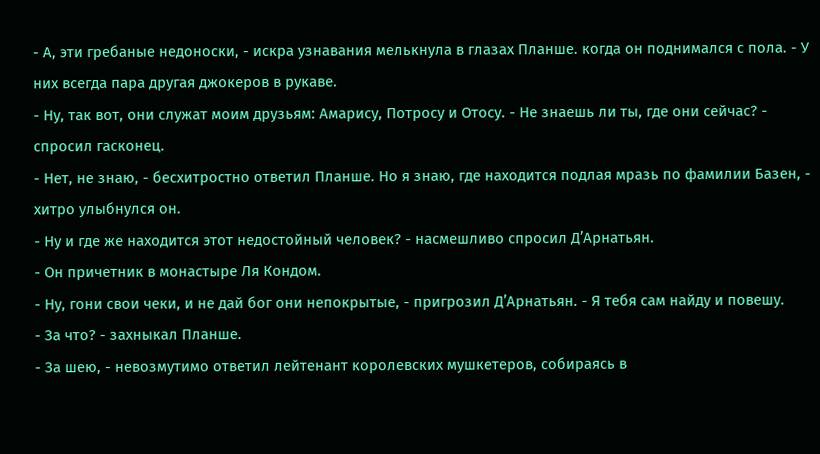- А, эти гребаные недоноски, - искра узнавания мелькнула в глазах Планше. когда он поднимался с пола. - У них всегда пара другая джокеров в рукаве.
- Ну, так вот, они служат моим друзьям: Амарису, Потросу и Отосу. - Не знаешь ли ты, где они сейчас? - спросил гасконец.
- Нет, не знаю, - бесхитростно ответил Планше. Но я знаю, где находится подлая мразь по фамилии Базен, - хитро улыбнулся он.
- Ну и где же находится этот недостойный человек? - насмешливо спросил Д’Арнатьян.
- Он причетник в монастыре Ля Кондом.
- Ну, гони свои чеки, и не дай бог они непокрытые, - пригрозил Д’Арнатьян. - Я тебя сам найду и повешу.
- За что? - захныкал Планше.
- За шею, - невозмутимо ответил лейтенант королевских мушкетеров, собираясь в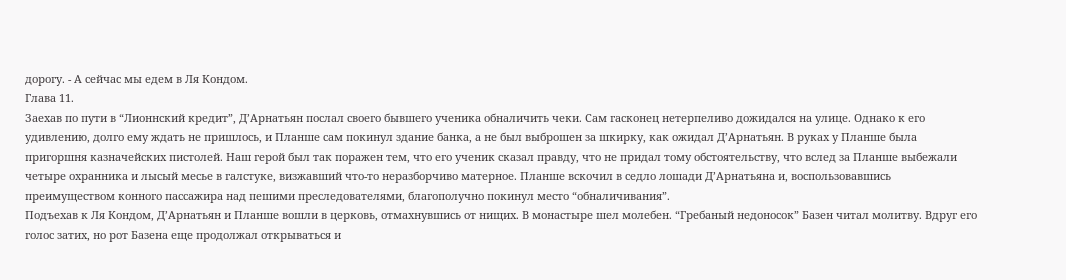дорогу. - А сейчас мы едем в Ля Кондом.
Глава 11.
Заехав по пути в “Лионнский кредит”, Д’Арнатьян послал своего бывшего ученика обналичить чеки. Сам гасконец нетерпеливо дожидался на улице. Однако к его удивлению, долго ему ждать не пришлось, и Планше сам покинул здание банка, а не был выброшен за шкирку, как ожидал Д’Арнатьян. В руках у Планше была пригоршня казначейских пистолей. Наш герой был так поражен тем, что его ученик сказал правду, что не придал тому обстоятельству, что вслед за Планше выбежали четыре охранника и лысый месье в галстуке, визжавший что-то неразборчиво матерное. Планше вскочил в седло лошади Д’Арнатьяна и, воспользовавшись преимуществом конного пассажира над пешими преследователями, благополучно покинул место “обналичивания”.
Подъехав к Ля Кондом, Д’Арнатьян и Планше вошли в церковь, отмахнувшись от нищих. В монастыре шел молебен. “Гребаный недоносок” Базен читал молитву. Вдруг его голос затих, но рот Базена еще продолжал открываться и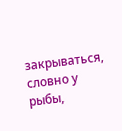закрываться, словно у рыбы,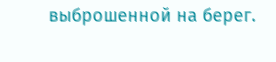выброшенной на берег.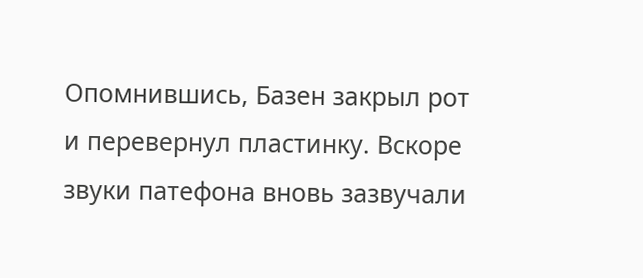Опомнившись, Базен закрыл рот и перевернул пластинку. Вскоре звуки патефона вновь зазвучали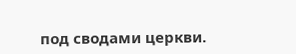под сводами церкви.